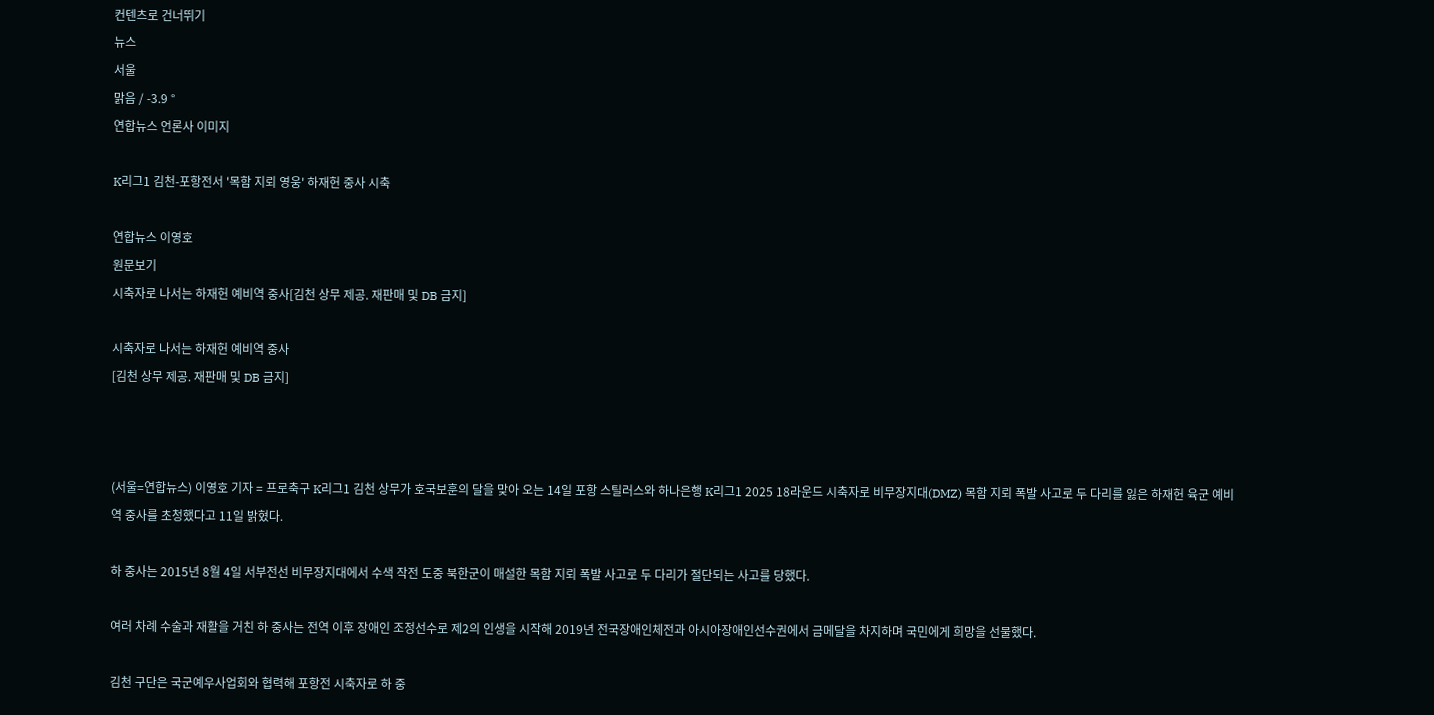컨텐츠로 건너뛰기
뉴스
서울
맑음 / -3.9 °
연합뉴스 언론사 이미지

K리그1 김천-포항전서 '목함 지뢰 영웅' 하재헌 중사 시축

연합뉴스 이영호
원문보기
시축자로 나서는 하재헌 예비역 중사[김천 상무 제공. 재판매 및 DB 금지]

시축자로 나서는 하재헌 예비역 중사
[김천 상무 제공. 재판매 및 DB 금지]



(서울=연합뉴스) 이영호 기자 = 프로축구 K리그1 김천 상무가 호국보훈의 달을 맞아 오는 14일 포항 스틸러스와 하나은행 K리그1 2025 18라운드 시축자로 비무장지대(DMZ) 목함 지뢰 폭발 사고로 두 다리를 잃은 하재헌 육군 예비역 중사를 초청했다고 11일 밝혔다.

하 중사는 2015년 8월 4일 서부전선 비무장지대에서 수색 작전 도중 북한군이 매설한 목함 지뢰 폭발 사고로 두 다리가 절단되는 사고를 당했다.

여러 차례 수술과 재활을 거친 하 중사는 전역 이후 장애인 조정선수로 제2의 인생을 시작해 2019년 전국장애인체전과 아시아장애인선수권에서 금메달을 차지하며 국민에게 희망을 선물했다.

김천 구단은 국군예우사업회와 협력해 포항전 시축자로 하 중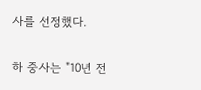사를 선정했다.

하 중사는 "10년 전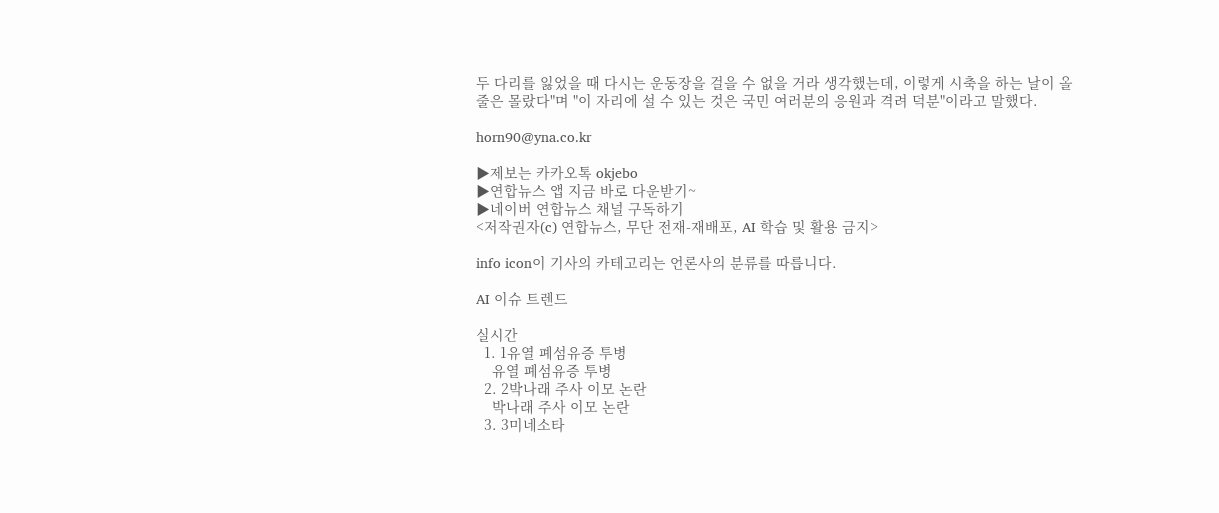두 다리를 잃었을 때 다시는 운동장을 걸을 수 없을 거라 생각했는데, 이렇게 시축을 하는 날이 올 줄은 몰랐다"며 "이 자리에 설 수 있는 것은 국민 여러분의 응원과 격려 덕분"이라고 말했다.

horn90@yna.co.kr

▶제보는 카카오톡 okjebo
▶연합뉴스 앱 지금 바로 다운받기~
▶네이버 연합뉴스 채널 구독하기
<저작권자(c) 연합뉴스, 무단 전재-재배포, AI 학습 및 활용 금지>

info icon이 기사의 카테고리는 언론사의 분류를 따릅니다.

AI 이슈 트렌드

실시간
  1. 1유열 폐섬유증 투병
    유열 폐섬유증 투병
  2. 2박나래 주사 이모 논란
    박나래 주사 이모 논란
  3. 3미네소타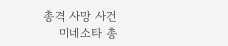총격 사망 사건
    미네소타 총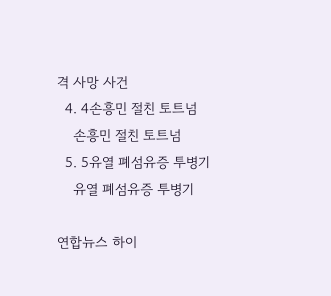격 사망 사건
  4. 4손흥민 절친 토트넘
    손흥민 절친 토트넘
  5. 5유열 폐섬유증 투병기
    유열 폐섬유증 투병기

연합뉴스 하이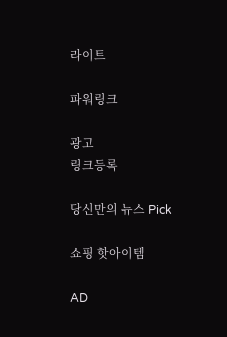라이트

파워링크

광고
링크등록

당신만의 뉴스 Pick

쇼핑 핫아이템

AD